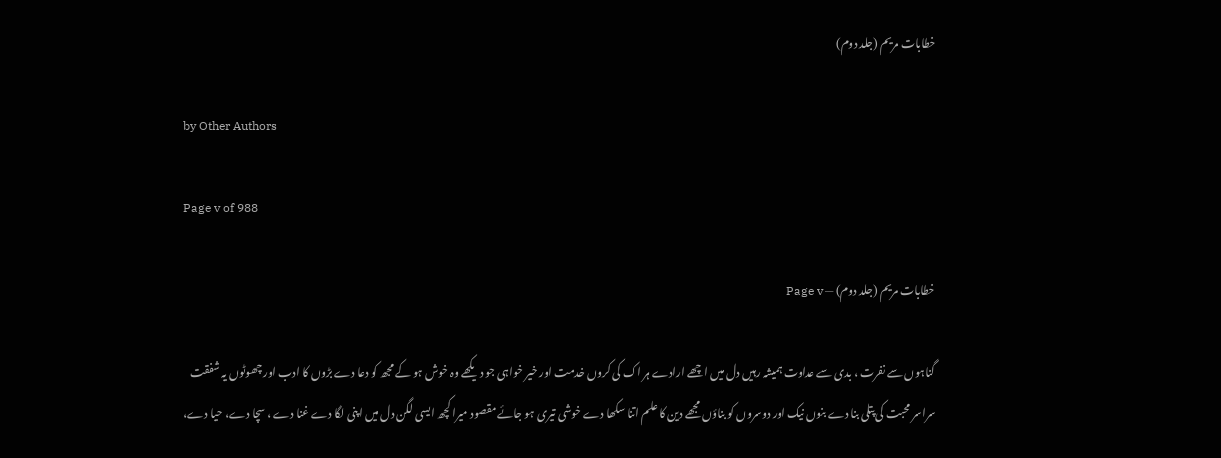خطابات مریم (جلد دوم)

by Other Authors

Page v of 988

خطابات مریم (جلد دوم) — Page v

گناہوں سے نفرت ، بدی سے عداوت ہمیشہ رہیں دل میں اچھے ارادے ہر اک کی کروں خدمت اور خیر خواہی جو دیکھے وہ خوش ہو کے مجھ کو دعا دے بڑوں کا ادب اور چھوٹوں یہ شفقت سراسر محبت کی پتلی بنا دے بنوں نیک اور دوسروں کو بناؤں مجھے دین کا علم اتنا سکھا دے خوشی تیری ہو جائے مقصود میرا کچھ ایسی لگن دل میں اپنی لگا دے غنا دے ، سچا دے، حیا دے،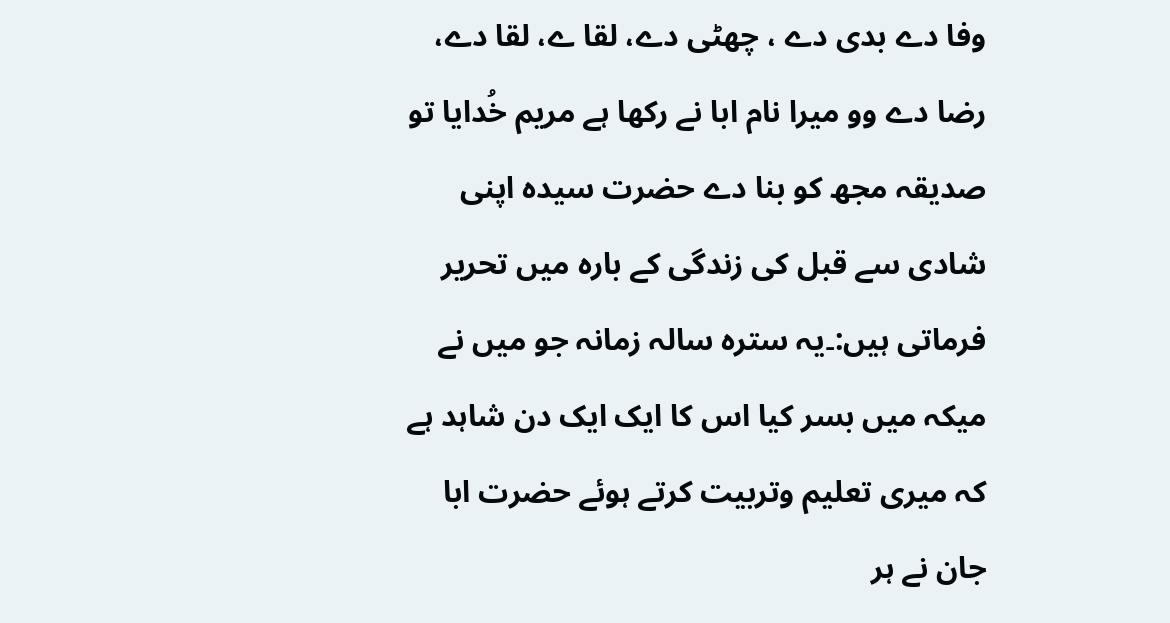وفا دے بدی دے ، چھٹی دے، لقا ے، لقا دے، رضا دے وو میرا نام ابا نے رکھا ہے مریم خُدایا تو صدیقہ مجھ کو بنا دے حضرت سیدہ اپنی شادی سے قبل کی زندگی کے بارہ میں تحریر فرماتی ہیں:۔یہ سترہ سالہ زمانہ جو میں نے میکہ میں بسر کیا اس کا ایک ایک دن شاہد ہے کہ میری تعلیم وتربیت کرتے ہوئے حضرت ابا جان نے ہر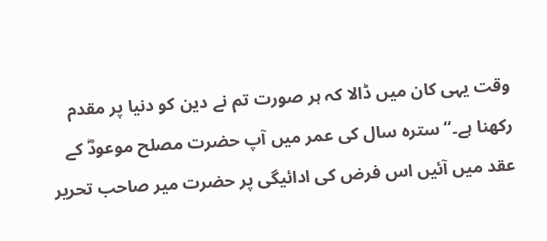وقت یہی کان میں ڈالا کہ ہر صورت تم نے دین کو دنیا پر مقدم رکھنا ہے۔“ سترہ سال کی عمر میں آپ حضرت مصلح موعودؓ کے عقد میں آئیں اس فرض کی ادائیگی پر حضرت میر صاحب تحریر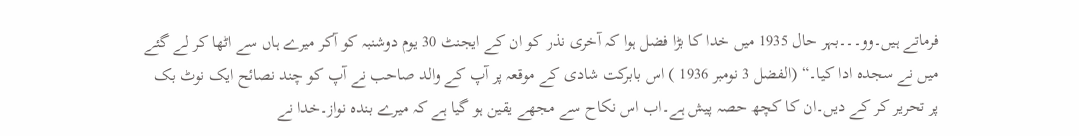فرماتے ہیں۔وو۔۔۔بہر حال 1935 میں خدا کا بڑا فضل ہوا کہ آخری نذر کو ان کے ایجنٹ 30 یوم دوشنبہ کو آکر میرے ہاں سے اٹھا کر لے گئے میں نے سجدہ ادا کیا۔“ (الفضل 3 نومبر 1936 ) اس بابرکت شادی کے موقعہ پر آپ کے والد صاحب نے آپ کو چند نصائح ایک نوٹ بک پر تحریر کر کے دیں۔ان کا کچھ حصہ پیش ہے۔اب اس نکاح سے مجھے یقین ہو گیا ہے کہ میرے بندہ نواز۔خدا نے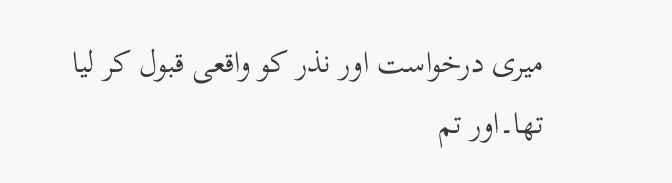میری درخواست اور نذر کو واقعی قبول کر لیا تھا۔اور تم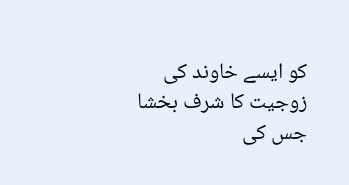کو ایسے خاوند کی زوجیت کا شرف بخشا جس کی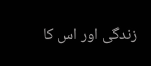زندگی اور اس کا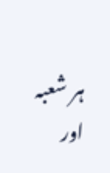ہر شعبہ اور